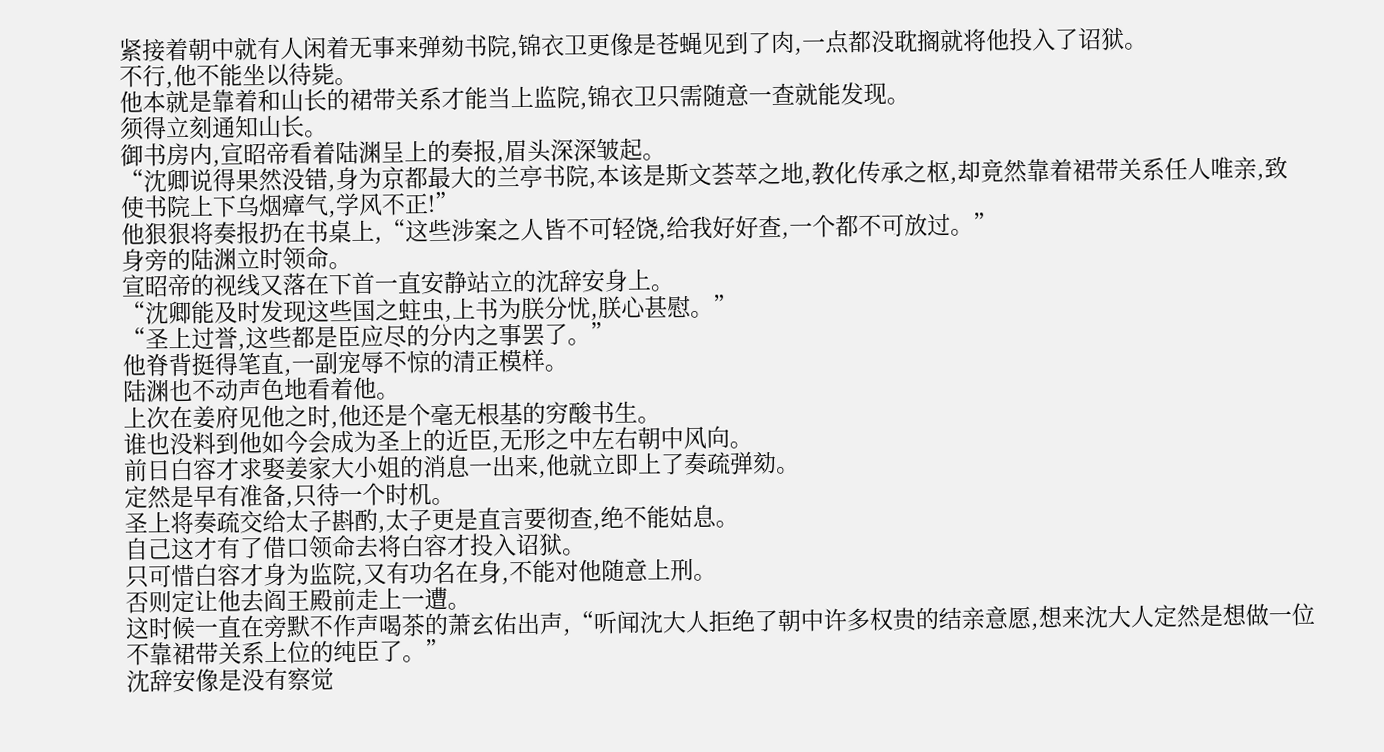紧接着朝中就有人闲着无事来弹劾书院,锦衣卫更像是苍蝇见到了肉,一点都没耽搁就将他投入了诏狱。
不行,他不能坐以待毙。
他本就是靠着和山长的裙带关系才能当上监院,锦衣卫只需随意一查就能发现。
须得立刻通知山长。
御书房内,宣昭帝看着陆渊呈上的奏报,眉头深深皱起。
“沈卿说得果然没错,身为京都最大的兰亭书院,本该是斯文荟萃之地,教化传承之枢,却竟然靠着裙带关系任人唯亲,致使书院上下乌烟瘴气,学风不正!”
他狠狠将奏报扔在书桌上,“这些涉案之人皆不可轻饶,给我好好查,一个都不可放过。”
身旁的陆渊立时领命。
宣昭帝的视线又落在下首一直安静站立的沈辞安身上。
“沈卿能及时发现这些国之蛀虫,上书为朕分忧,朕心甚慰。”
“圣上过誉,这些都是臣应尽的分内之事罢了。”
他脊背挺得笔直,一副宠辱不惊的清正模样。
陆渊也不动声色地看着他。
上次在姜府见他之时,他还是个毫无根基的穷酸书生。
谁也没料到他如今会成为圣上的近臣,无形之中左右朝中风向。
前日白容才求娶姜家大小姐的消息一出来,他就立即上了奏疏弹劾。
定然是早有准备,只待一个时机。
圣上将奏疏交给太子斟酌,太子更是直言要彻查,绝不能姑息。
自己这才有了借口领命去将白容才投入诏狱。
只可惜白容才身为监院,又有功名在身,不能对他随意上刑。
否则定让他去阎王殿前走上一遭。
这时候一直在旁默不作声喝茶的萧玄佑出声,“听闻沈大人拒绝了朝中许多权贵的结亲意愿,想来沈大人定然是想做一位不靠裙带关系上位的纯臣了。”
沈辞安像是没有察觉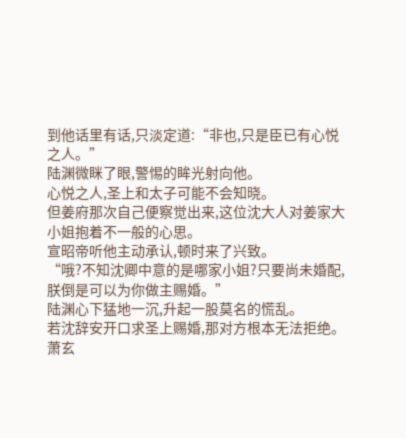到他话里有话,只淡定道:“非也,只是臣已有心悦之人。”
陆渊微眯了眼,警惕的眸光射向他。
心悦之人,圣上和太子可能不会知晓。
但姜府那次自己便察觉出来,这位沈大人对姜家大小姐抱着不一般的心思。
宣昭帝听他主动承认,顿时来了兴致。
“哦?不知沈卿中意的是哪家小姐?只要尚未婚配,朕倒是可以为你做主赐婚。”
陆渊心下猛地一沉,升起一股莫名的慌乱。
若沈辞安开口求圣上赐婚,那对方根本无法拒绝。
萧玄